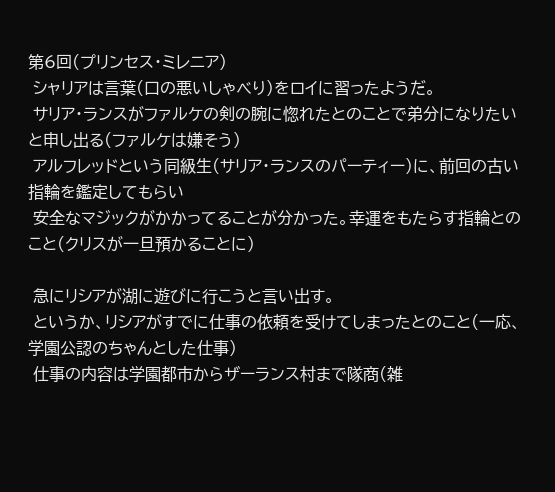第6回(プリンセス・ミレニア)
 シャリアは言葉(口の悪いしゃべり)をロイに習ったようだ。
 サリア・ランスがファルケの剣の腕に惚れたとのことで弟分になりたいと申し出る(ファルケは嫌そう)
 アルフレッドという同級生(サリア・ランスのパーティー)に、前回の古い指輪を鑑定してもらい
 安全なマジックがかかってることが分かった。幸運をもたらす指輪とのこと(クリスが一旦預かることに)

 急にリシアが湖に遊びに行こうと言い出す。
 というか、リシアがすでに仕事の依頼を受けてしまったとのこと(一応、学園公認のちゃんとした仕事)
 仕事の内容は学園都市からザーランス村まで隊商(雑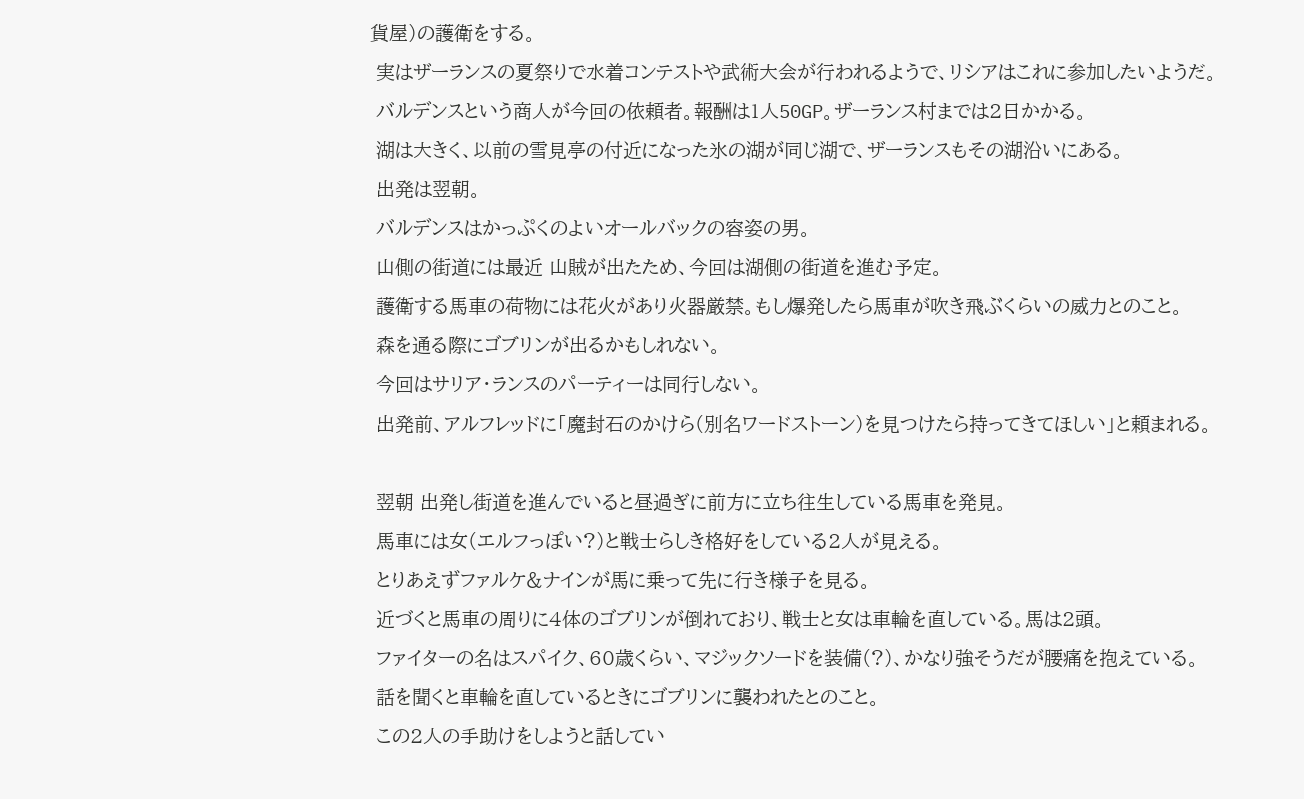貨屋)の護衛をする。
 実はザーランスの夏祭りで水着コンテストや武術大会が行われるようで、リシアはこれに参加したいようだ。
 バルデンスという商人が今回の依頼者。報酬は1人50GP。ザーランス村までは2日かかる。
 湖は大きく、以前の雪見亭の付近になった氷の湖が同じ湖で、ザーランスもその湖沿いにある。
 出発は翌朝。
 バルデンスはかっぷくのよいオールバックの容姿の男。
 山側の街道には最近 山賊が出たため、今回は湖側の街道を進む予定。
 護衛する馬車の荷物には花火があり火器厳禁。もし爆発したら馬車が吹き飛ぶくらいの威力とのこと。
 森を通る際にゴブリンが出るかもしれない。
 今回はサリア・ランスのパーティーは同行しない。
 出発前、アルフレッドに「魔封石のかけら(別名ワードストーン)を見つけたら持ってきてほしい」と頼まれる。

 翌朝 出発し街道を進んでいると昼過ぎに前方に立ち往生している馬車を発見。
 馬車には女(エルフっぽい?)と戦士らしき格好をしている2人が見える。
 とりあえずファルケ&ナインが馬に乗って先に行き様子を見る。
 近づくと馬車の周りに4体のゴブリンが倒れており、戦士と女は車輪を直している。馬は2頭。
 ファイターの名はスパイク、60歳くらい、マジックソードを装備(?)、かなり強そうだが腰痛を抱えている。
 話を聞くと車輪を直しているときにゴブリンに襲われたとのこと。
 この2人の手助けをしようと話してい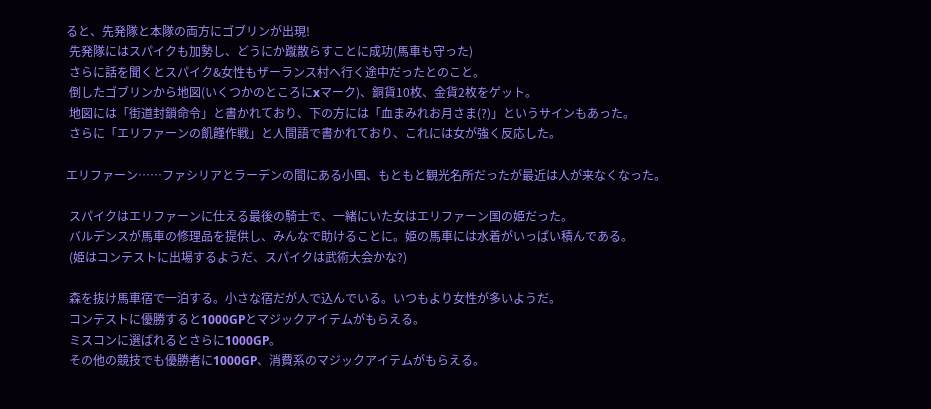ると、先発隊と本隊の両方にゴブリンが出現!
 先発隊にはスパイクも加勢し、どうにか蹴散らすことに成功(馬車も守った)
 さらに話を聞くとスパイク&女性もザーランス村へ行く途中だったとのこと。
 倒したゴブリンから地図(いくつかのところにxマーク)、銅貨10枚、金貨2枚をゲット。
 地図には「街道封鎖命令」と書かれており、下の方には「血まみれお月さま(?)」というサインもあった。
 さらに「エリファーンの飢饉作戦」と人間語で書かれており、これには女が強く反応した。

エリファーン……ファシリアとラーデンの間にある小国、もともと観光名所だったが最近は人が来なくなった。

 スパイクはエリファーンに仕える最後の騎士で、一緒にいた女はエリファーン国の姫だった。
 バルデンスが馬車の修理品を提供し、みんなで助けることに。姫の馬車には水着がいっぱい積んである。
 (姫はコンテストに出場するようだ、スパイクは武術大会かな?)

 森を抜け馬車宿で一泊する。小さな宿だが人で込んでいる。いつもより女性が多いようだ。
 コンテストに優勝すると1000GPとマジックアイテムがもらえる。
 ミスコンに選ばれるとさらに1000GP。
 その他の競技でも優勝者に1000GP、消費系のマジックアイテムがもらえる。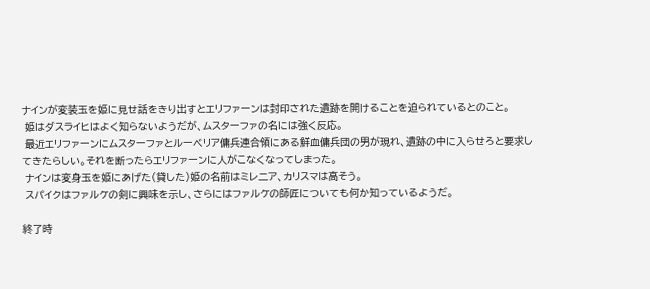ナインが変装玉を姫に見せ話をきり出すとエリファーンは封印された遺跡を開けることを迫られているとのこと。
 姫はダスライヒはよく知らないようだが、ムスターファの名には強く反応。
 最近エリファーンにムスターファとルーベリア傭兵連合領にある鮮血傭兵団の男が現れ、遺跡の中に入らせろと要求してきたらしい。それを断ったらエリファーンに人がこなくなってしまった。
 ナインは変身玉を姫にあげた(貸した)姫の名前はミレ二ア、カリスマは高そう。
 スパイクはファルケの剣に興味を示し、さらにはファルケの師匠についても何か知っているようだ。

終了時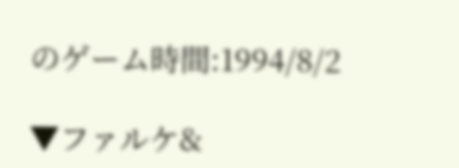のゲーム時間:1994/8/2

▼ファルケ&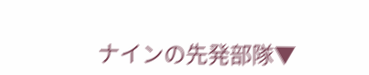ナインの先発部隊▼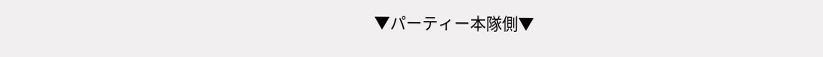▼パーティー本隊側▼